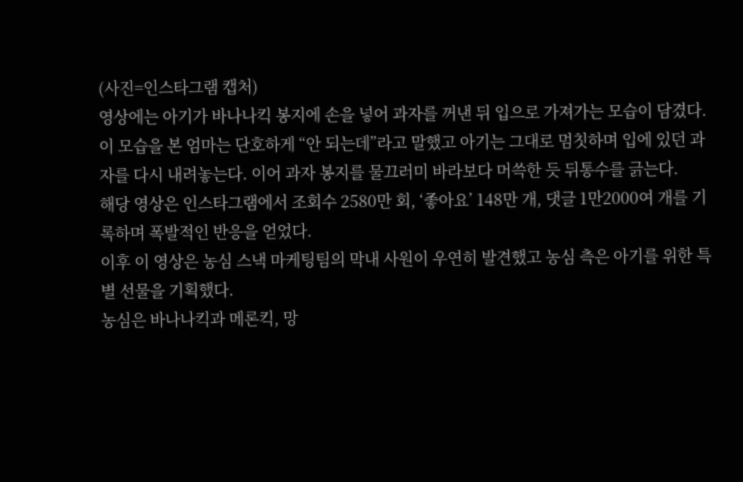(사진=인스타그램 캡처)
영상에는 아기가 바나나킥 봉지에 손을 넣어 과자를 꺼낸 뒤 입으로 가져가는 모습이 담겼다. 이 모습을 본 엄마는 단호하게 “안 되는데”라고 말했고 아기는 그대로 멈칫하며 입에 있던 과자를 다시 내려놓는다. 이어 과자 봉지를 물끄러미 바라보다 머쓱한 듯 뒤통수를 긁는다.
해당 영상은 인스타그램에서 조회수 2580만 회, ‘좋아요’ 148만 개, 댓글 1만2000여 개를 기록하며 폭발적인 반응을 얻었다.
이후 이 영상은 농심 스낵 마케팅팀의 막내 사원이 우연히 발견했고 농심 측은 아기를 위한 특별 선물을 기획했다.
농심은 바나나킥과 메론킥, 망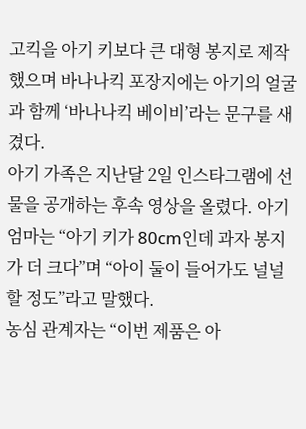고킥을 아기 키보다 큰 대형 봉지로 제작했으며 바나나킥 포장지에는 아기의 얼굴과 함께 ‘바나나킥 베이비’라는 문구를 새겼다.
아기 가족은 지난달 2일 인스타그램에 선물을 공개하는 후속 영상을 올렸다. 아기 엄마는 “아기 키가 80cm인데 과자 봉지가 더 크다”며 “아이 둘이 들어가도 널널할 정도”라고 말했다.
농심 관계자는 “이번 제품은 아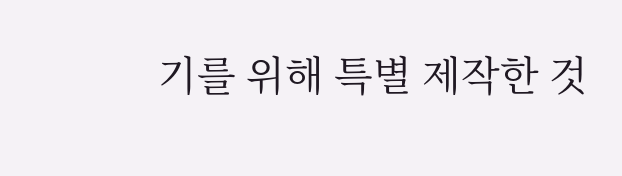기를 위해 특별 제작한 것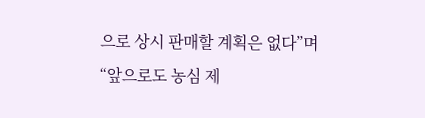으로 상시 판매할 계획은 없다”며 “앞으로도 농심 제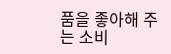품을 좋아해 주는 소비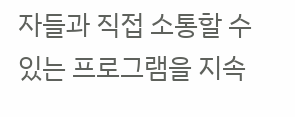자들과 직접 소통할 수 있는 프로그램을 지속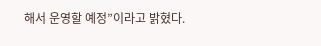해서 운영할 예정”이라고 밝혔다.